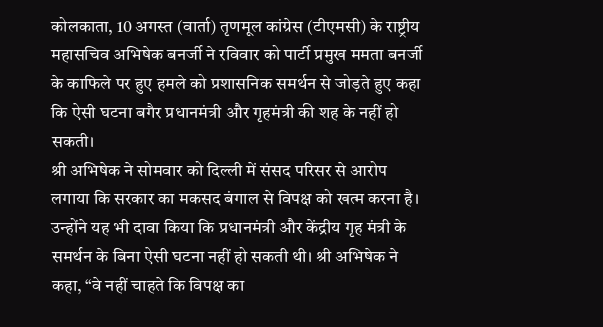कोलकाता, 10 अगस्त (वार्ता) तृणमूल कांग्रेस (टीएमसी) के राष्ट्रीय महासचिव अभिषेक बनर्जी ने रविवार को पार्टी प्रमुख ममता बनर्जी के काफिले पर हुए हमले को प्रशासनिक समर्थन से जोड़ते हुए कहा कि ऐसी घटना बगैर प्रधानमंत्री और गृहमंत्री की शह के नहीं हो सकती।
श्री अभिषेक ने सोमवार को दिल्ली में संसद परिसर से आरोप लगाया कि सरकार का मकसद बंगाल से विपक्ष को खत्म करना है। उन्होंने यह भी दावा किया कि प्रधानमंत्री और केंद्रीय गृह मंत्री के समर्थन के बिना ऐसी घटना नहीं हो सकती थी। श्री अभिषेक ने कहा, “वे नहीं चाहते कि विपक्ष का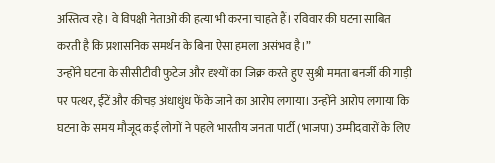अस्तित्व रहे। वे विपक्षी नेताओं की हत्या भी करना चाहते हैं। रविवार की घटना साबित करती है कि प्रशासनिक समर्थन के बिना ऐसा हमला असंभव है।”
उन्होंने घटना के सीसीटीवी फुटेज और दृश्यों का जिक्र करते हुए सुश्री ममता बनर्जी की गाड़ी पर पत्थर, ईंटें और कीचड़ अंधाधुंध फेंके जाने का आरोप लगाया। उन्होंने आरोप लगाया कि घटना के समय मौजूद कई लोगों ने पहले भारतीय जनता पार्टी (भाजपा) उम्मीदवारों के लिए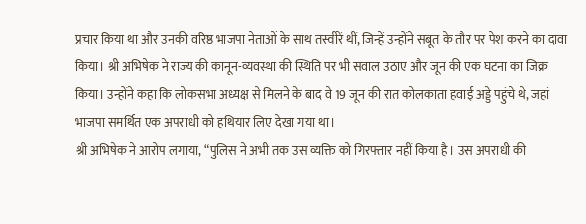प्रचार किया था और उनकी वरिष्ठ भाजपा नेताओं के साथ तस्वीरें थीं, जिन्हें उन्होंने सबूत के तौर पर पेश करने का दावा किया। श्री अभिषेक ने राज्य की कानून-व्यवस्था की स्थिति पर भी सवाल उठाए और जून की एक घटना का जिक्र किया। उन्होंने कहा कि लोकसभा अध्यक्ष से मिलने के बाद वे 19 जून की रात कोलकाता हवाई अड्डे पहुंचे थे, जहां भाजपा समर्थित एक अपराधी को हथियार लिए देखा गया था।
श्री अभिषेक ने आरोप लगाया, “पुलिस ने अभी तक उस व्यक्ति को गिरफ्तार नहीं किया है। उस अपराधी की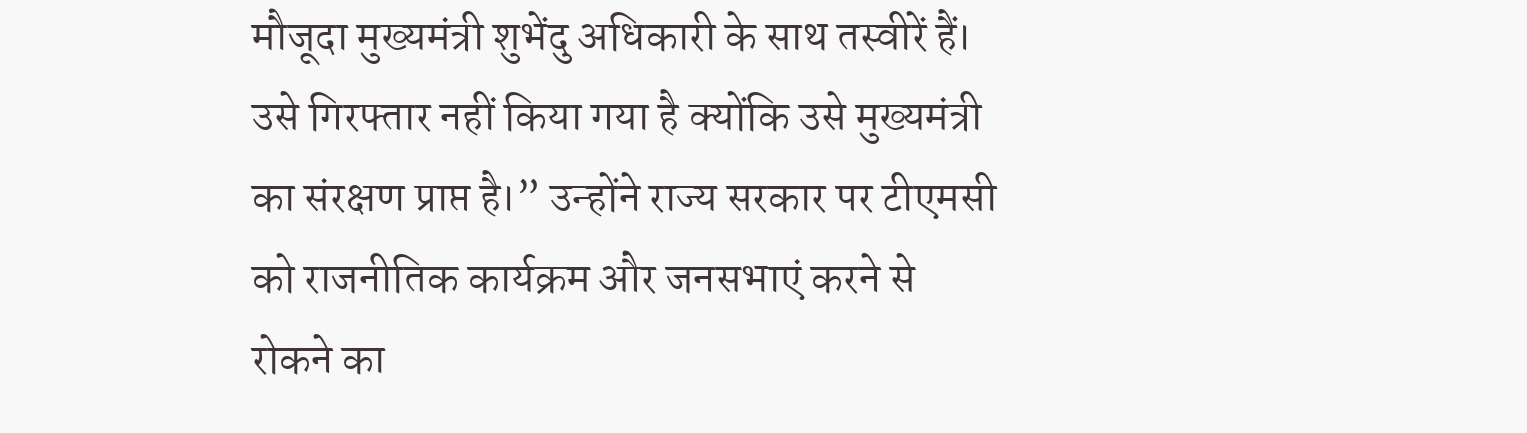मौजूदा मुख्यमंत्री शुभेंदु अधिकारी के साथ तस्वीरें हैं। उसे गिरफ्तार नहीं किया गया है क्योंकि उसे मुख्यमंत्री का संरक्षण प्राप्त है।” उन्होंने राज्य सरकार पर टीएमसी को राजनीतिक कार्यक्रम और जनसभाएं करने से रोकने का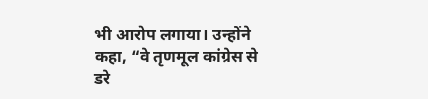भी आरोप लगाया। उन्होंने कहा, “वे तृणमूल कांग्रेस से डरे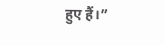हुए हैं।”